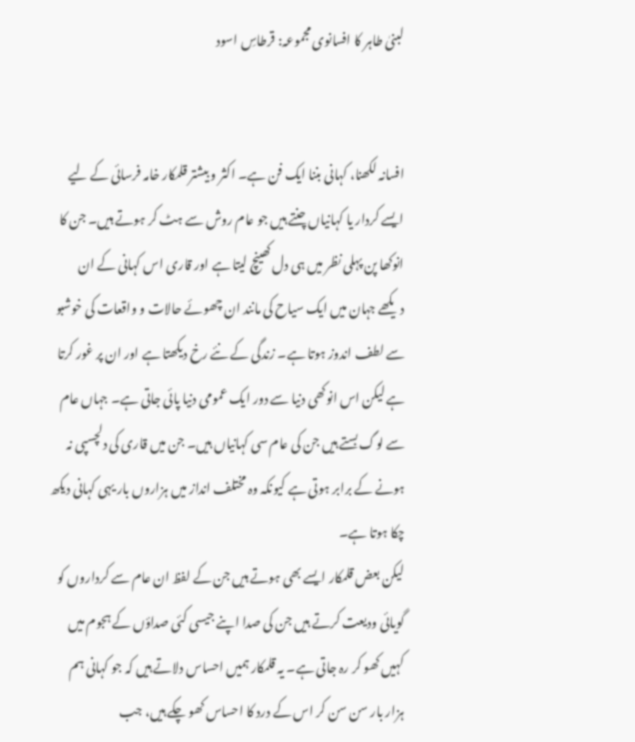لبنیٰ طاہر کا افسانوی مجموعہ: قرطاسِ اسود


افسانہ لکھنا، کہانی بننا ایک فن ہے۔ اکثر و بیشتر قلمکار خامہ فرسائی کے لیے ایسے کردار یا کہانیاں چنتے ہیں جو عام روش سے ہٹ کر ہوتے ہیں۔ جن کا انوکھا پن پہلی نظر میں ہی دل کھینچ لیتا ہے اور قاری اس کہانی کے ان دیکھے جہان میں ایک سیاح کی مانند ان چھوئے حالات و واقعات کی خوشبو سے لطف اندوز ہوتا ہے۔ زندگی کے نئے رخ دیکھتا ہے اور ان پر غور کرتا ہے لیکن اس انوکھی دنیا سے دور ایک عمومی دنیا پائی جاتی ہے۔ جہاں عام سے لوگ بستے ہیں جن کی عام سی کہانیاں ہیں۔ جن میں قاری کی دلچسپی نہ ہونے کے برابر ہوتی ہے کیونکہ وہ مختلف انداز میں ہزاروں بار یہی کہانی دیکھ چکا ہوتا ہے۔
لیکن بعض قلمکار ایسے بھی ہوتے ہیں جن کے لفظ ان عام سے کرداروں کو گویائی ودیعت کرتے ہیں جن کی صدا اپنے جیسی کئی صداؤں کے ہجوم میں کہیں کھو کر رہ جاتی ہے۔ یہ قلمکار ہمیں احساس دلاتے ہیں کہ جو کہانی ہم ہزار بار سن سن کر اس کے درد کا احساس کھو چکے ہیں، جب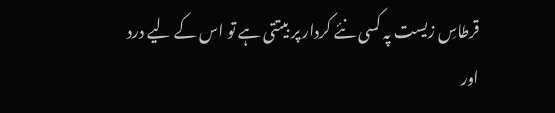قرطاسِ زیست پہ کسی نئے کردار پر بیتتی ہے تو اس کے لیے درد اور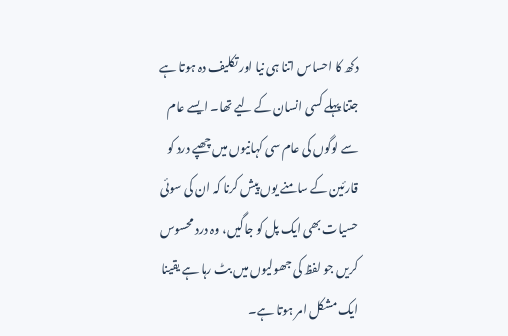دکھ کا احساس اتنا ہی نیا اور تکلیف دہ ہوتا ہے جتنا پہلے کسی انسان کے لیے تھا۔ ایسے عام سے لوگوں کی عام سی کہانیوں میں چھپے درد کو قارئین کے سامنے یوں پیش کرنا کہ ان کی سوئی حسیات بھی ایک پل کو جاگیں، وہ درد محسوس کریں جو لفظ کی جھولیوں میں بٹ رہا ہے یقینا ایک مشکل امر ہوتا ہے۔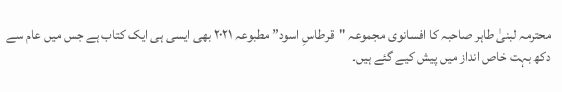محترمہ لبنیٰ طاہر صاحبہ کا افسانوی مجموعہ "قرطاسِ اسود” مطبوعہ ۲۰۲۱ بھی ایسی ہی ایک کتاب ہے جس میں عام سے دکھ بہت خاص انداز میں پیش کیے گئے ہیں۔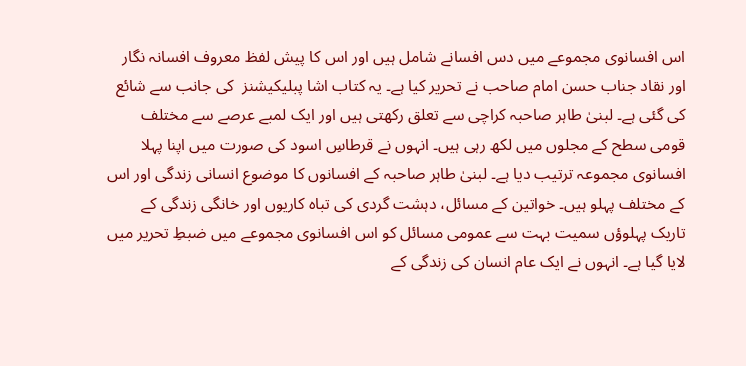اس افسانوی مجموعے میں دس افسانے شامل ہیں اور اس کا پیش لفظ معروف افسانہ نگار اور نقاد جناب حسن امام صاحب نے تحریر کیا ہے۔ یہ کتاب اشا پبلیکیشنز  کی جانب سے شائع کی گئی ہے۔ لبنیٰ طاہر صاحبہ کراچی سے تعلق رکھتی ہیں اور ایک لمبے عرصے سے مختلف قومی سطح کے مجلوں میں لکھ رہی ہیں۔ انہوں نے قرطاسِ اسود کی صورت میں اپنا پہلا افسانوی مجموعہ ترتیب دیا ہے۔ لبنیٰ طاہر صاحبہ کے افسانوں کا موضوع انسانی زندگی اور اس کے مختلف پہلو ہیں۔ خواتین کے مسائل، دہشت گردی کی تباہ کاریوں اور خانگی زندگی کے تاریک پہلوؤں سمیت بہت سے عمومی مسائل کو اس افسانوی مجموعے میں ضبطِ تحریر میں لایا گیا ہے۔ انہوں نے ایک عام انسان کی زندگی کے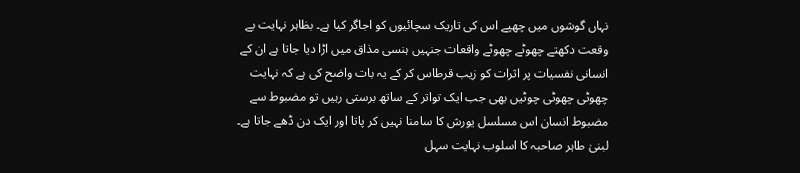نہاں گوشوں میں چھپے اس کی تاریک سچائیوں کو اجاگر کیا ہے۔ بظاہر نہایت بے وقعت دکھتے چھوٹے چھوٹے واقعات جنہیں ہنسی مذاق میں اڑا دیا جاتا ہے ان کے انسانی نفسیات پر اثرات کو زیب قرطاس کر کے یہ بات واضح کی ہے کہ نہایت چھوٹی چھوٹی چوٹیں بھی جب ایک تواتر کے ساتھ برستی رہیں تو مضبوط سے مضبوط انسان اس مسلسل یورش کا سامنا نہیں کر پاتا اور ایک دن ڈھے جاتا ہے۔
لبنیٰ طاہر صاحبہ کا اسلوب نہایت سہل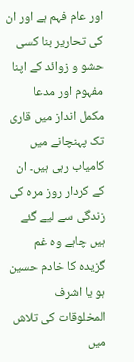اور عام فہم ہے اور ان کی تحاریر بنا کسی حشو و زوائد کے اپنا مفہوم اور مدعا مکمل انداز میں قاری تک پہنچانے میں کامیاب رہی ہیں۔ ان کے کردار روز مرہ کی زندگی سے لیے گئے ہیں چاہے وہ غم گزیدہ کا خادم حسین ہو یا اشرف المخلوقات کی تلاش میں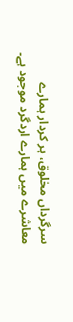سرگرداں مخلوق، ہر کردار ہمارے معاشرے میں ہمارے اردگرد موجود ہے۔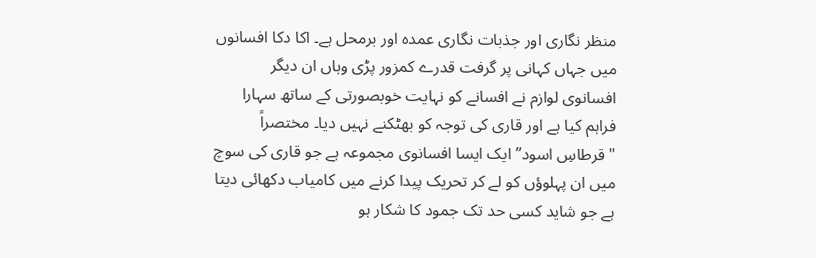منظر نگاری اور جذبات نگاری عمدہ اور برمحل ہے۔ اکا دکا افسانوں میں جہاں کہانی پر گرفت قدرے کمزور پڑی وہاں ان دیگر افسانوی لوازم نے افسانے کو نہایت خوبصورتی کے ساتھ سہارا فراہم کیا ہے اور قاری کی توجہ کو بھٹکنے نہیں دیا۔ مختصراً "قرطاسِ اسود” ایک ایسا افسانوی مجموعہ ہے جو قاری کی سوچ میں ان پہلوؤں کو لے کر تحریک پیدا کرنے میں کامیاب دکھائی دیتا ہے جو شاید کسی حد تک جمود کا شکار ہو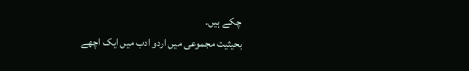چکے ہیں۔
بحیثیت مجموعی میں اردو ادب میں ایک اچھے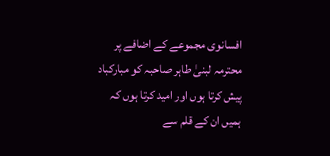افسانوی مجموعے کے اضافے پر محترمہ لبنیٰ طاہر صاحبہ کو مبارکباد پیش کرتا ہوں اور امید کرتا ہوں کہ ہمیں ان کے قلم سے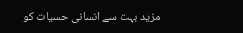مزید بہت سے انسانی حسیات کو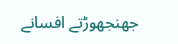جھنجھوڑتے افسانے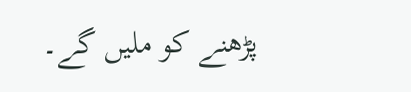پڑھنے کو ملیں گے۔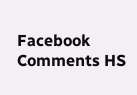Facebook Comments HS